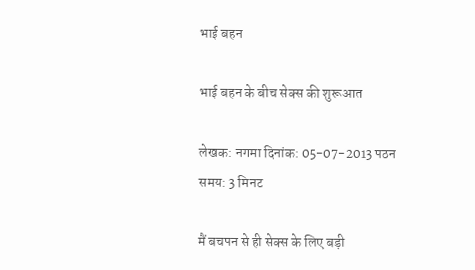भाई बहन

भाई बहन के बीच सेक्स की शुरूआत

लेखक: नगमा दिनांक: 05-07-2013 पठन समय: 3 मिनट

मैं बचपन से ही सेक्स के लिए बड़ी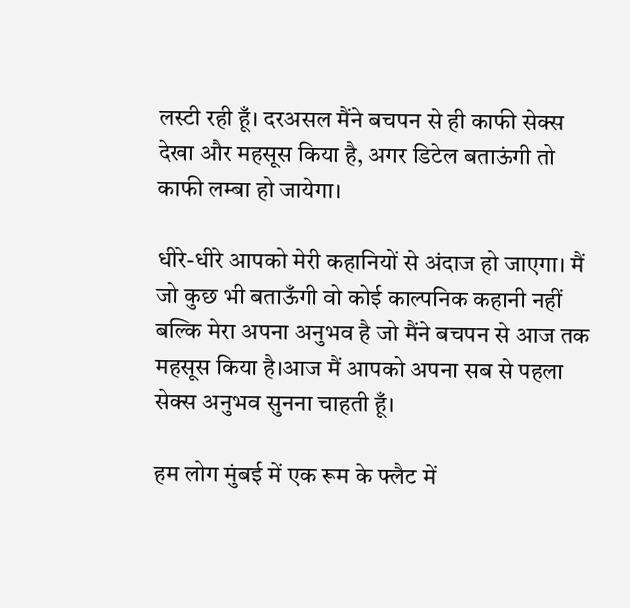लस्टी रही हूँ। दरअसल मैंने बचपन से ही काफी सेक्स देखा और महसूस किया है, अगर डिटेल बताऊंगी तो काफी लम्बा हो जायेगा।

धीरे-धीरे आपको मेरी कहानियों से अंदाज हो जाएगा। मैं जो कुछ भी बताऊँगी वो कोई काल्पनिक कहानी नहीं बल्कि मेरा अपना अनुभव है जो मैंने बचपन से आज तक महसूस किया है।आज मैं आपको अपना सब से पहला सेक्स अनुभव सुनना चाहती हूँ।

हम लोग मुंबई में एक रूम के फ्लैट में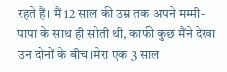रहते हैं। मैं 12 साल की उम्र तक अपने मम्मी-पापा के साथ ही सोती थी, काफी कुछ मैंने देखा उन दोनों के बीच।मेरा एक 3 साल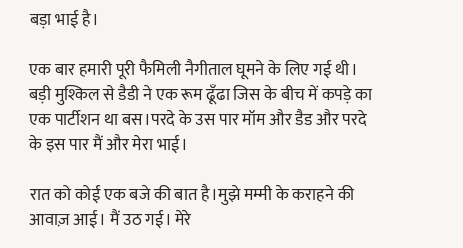बड़ा भाई है।

एक बार हमारी पूरी फैमिली नैगीताल घूमने के लिए गई थी। बड़ी मुश्किल से डैडी ने एक रूम ढूँढा जिस के बीच में कपड़े का एक पार्टीशन था बस।परदे के उस पार मॉम और डैड और परदे के इस पार मैं और मेरा भाई।

रात को कोई एक बजे की बात है।मुझे मम्मी के कराहने की आवाज़ आई। मैं उठ गई। मेरे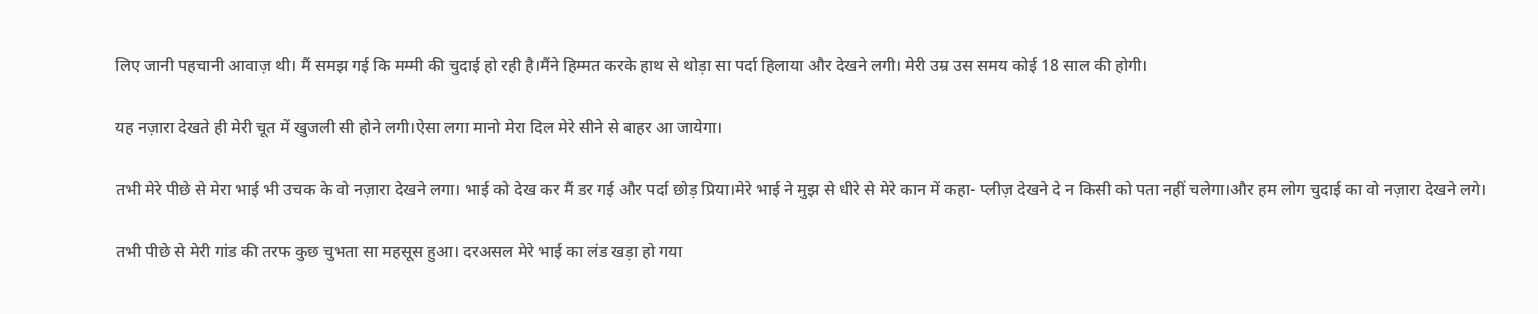लिए जानी पहचानी आवाज़ थी। मैं समझ गई कि मम्मी की चुदाई हो रही है।मैंने हिम्मत करके हाथ से थोड़ा सा पर्दा हिलाया और देखने लगी। मेरी उम्र उस समय कोई 18 साल की होगी।

यह नज़ारा देखते ही मेरी चूत में खुजली सी होने लगी।ऐसा लगा मानो मेरा दिल मेरे सीने से बाहर आ जायेगा।

तभी मेरे पीछे से मेरा भाई भी उचक के वो नज़ारा देखने लगा। भाई को देख कर मैं डर गई और पर्दा छोड़ प्रिया।मेरे भाई ने मुझ से धीरे से मेरे कान में कहा- प्लीज़ देखने दे न किसी को पता नहीं चलेगा।और हम लोग चुदाई का वो नज़ारा देखने लगे।

तभी पीछे से मेरी गांड की तरफ कुछ चुभता सा महसूस हुआ। दरअसल मेरे भाई का लंड खड़ा हो गया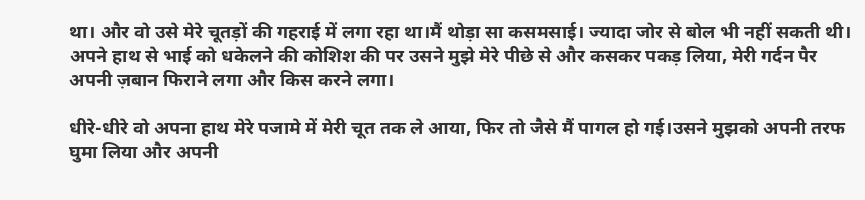था। और वो उसे मेरे चूतड़ों की गहराई में लगा रहा था।मैं थोड़ा सा कसमसाई। ज्यादा जोर से बोल भी नहीं सकती थी। अपने हाथ से भाई को धकेलने की कोशिश की पर उसने मुझे मेरे पीछे से और कसकर पकड़ लिया, मेरी गर्दन पैर अपनी ज़बान फिराने लगा और किस करने लगा।

धीरे-धीरे वो अपना हाथ मेरे पजामे में मेरी चूत तक ले आया, फिर तो जैसे मैं पागल हो गई।उसने मुझको अपनी तरफ घुमा लिया और अपनी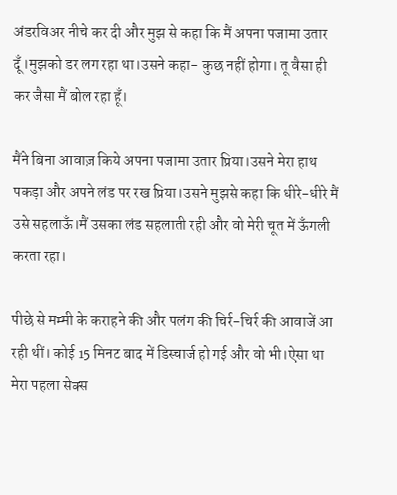अंडरविअर नीचे कर दी और मुझ से कहा कि मैं अपना पजामा उतार दूँ।मुझको डर लग रहा था।उसने कहा- कुछ नहीं होगा। तू वैसा ही कर जैसा मैं बोल रहा हूँ।

मैंने बिना आवाज़ किये अपना पजामा उतार प्रिया।उसने मेरा हाथ पकड़ा और अपने लंड पर रख प्रिया।उसने मुझसे कहा कि धीरे-धीरे मैं उसे सहलाऊँ।मैं उसका लंड सहलाती रही और वो मेरी चूत में ऊँगली करता रहा।

पीछे से मम्मी के कराहने की और पलंग की चिर्र-चिर्र की आवाजें आ रही थीं। कोई 15 मिनट बाद में डिस्चार्ज हो गई और वो भी।ऐसा था मेरा पहला सेक्स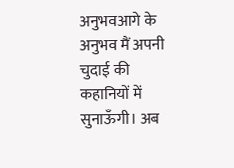अनुभवआगे के अनुभव मैं अपनी चुदाई की कहानियों में सुनाऊँगी। अब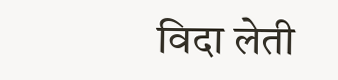विदा लेती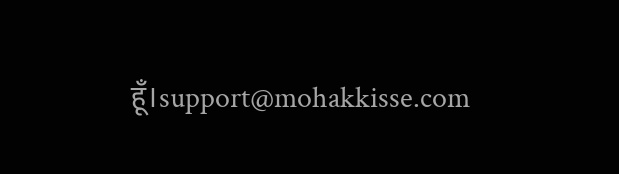हूँ।support@mohakkisse.com